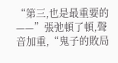“第三,也是最重要的——”張弛頓了頓,聲音加重,“鬼子的敗局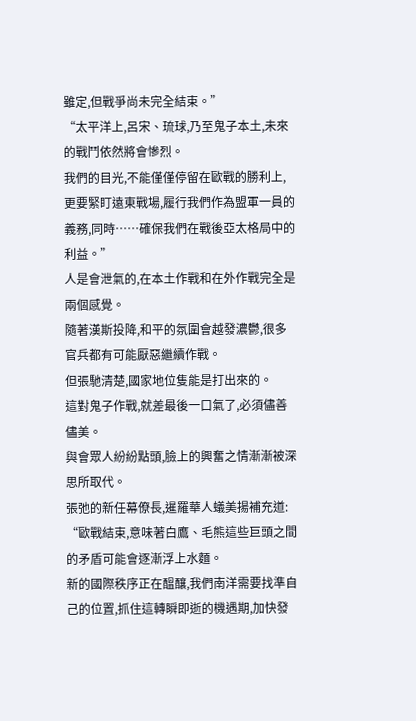雖定,但戰爭尚未完全結束。”
“太平洋上,呂宋、琉球,乃至鬼子本土,未來的戰鬥依然將會慘烈。
我們的目光,不能僅僅停留在歐戰的勝利上,更要緊盯遠東戰場,履行我們作為盟軍一員的義務,同時……確保我們在戰後亞太格局中的利益。”
人是會泄氣的,在本土作戰和在外作戰完全是兩個感覺。
隨著漢斯投降,和平的氛圍會越發濃鬱,很多官兵都有可能厭惡繼續作戰。
但張馳清楚,國家地位隻能是打出來的。
這對鬼子作戰,就差最後一口氣了,必須儘善儘美。
與會眾人紛紛點頭,臉上的興奮之情漸漸被深思所取代。
張弛的新任幕僚長,暹羅華人蟻美揚補充道:
“歐戰結束,意味著白鷹、毛熊這些巨頭之間的矛盾可能會逐漸浮上水麵。
新的國際秩序正在醞釀,我們南洋需要找準自己的位置,抓住這轉瞬即逝的機遇期,加快發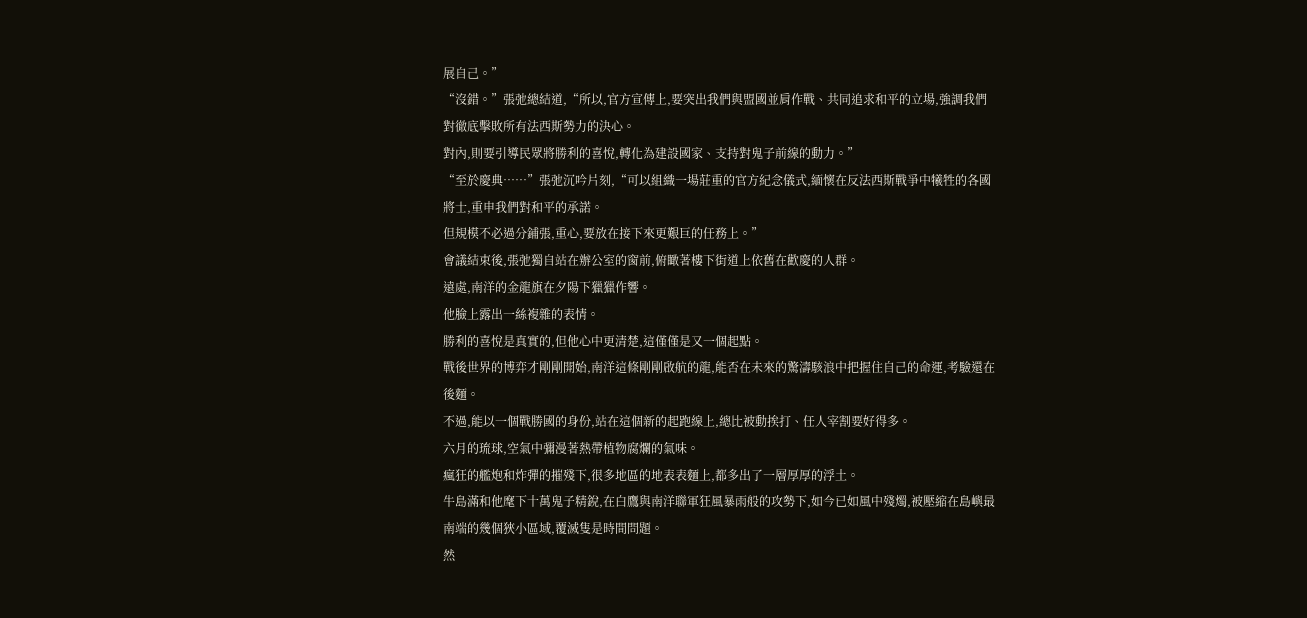展自己。”
“沒錯。”張弛總結道,“所以,官方宣傳上,要突出我們與盟國並肩作戰、共同追求和平的立場,強調我們對徹底擊敗所有法西斯勢力的決心。
對內,則要引導民眾將勝利的喜悅,轉化為建設國家、支持對鬼子前線的動力。”
“至於慶典……”張弛沉吟片刻,“可以組織一場莊重的官方紀念儀式,緬懷在反法西斯戰爭中犧牲的各國將士,重申我們對和平的承諾。
但規模不必過分鋪張,重心,要放在接下來更艱巨的任務上。”
會議結束後,張弛獨自站在辦公室的窗前,俯瞰著樓下街道上依舊在歡慶的人群。
遠處,南洋的金龍旗在夕陽下獵獵作響。
他臉上露出一絲複雜的表情。
勝利的喜悅是真實的,但他心中更清楚,這僅僅是又一個起點。
戰後世界的博弈才剛剛開始,南洋這條剛剛啟航的龍,能否在未來的驚濤駭浪中把握住自己的命運,考驗還在後麵。
不過,能以一個戰勝國的身份,站在這個新的起跑線上,總比被動挨打、任人宰割要好得多。
六月的琉球,空氣中彌漫著熱帶植物腐爛的氣味。
瘋狂的艦炮和炸彈的摧殘下,很多地區的地表表麵上,都多出了一層厚厚的浮土。
牛島滿和他麾下十萬鬼子精銳,在白鷹與南洋聯軍狂風暴雨般的攻勢下,如今已如風中殘燭,被壓縮在島嶼最南端的幾個狹小區域,覆滅隻是時間問題。
然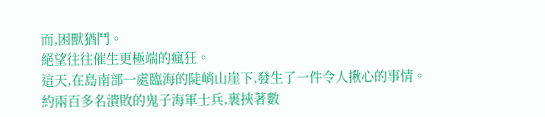而,困獸猶鬥。
絕望往往催生更極端的瘋狂。
這天,在島南部一處臨海的陡峭山崖下,發生了一件令人揪心的事情。
約兩百多名潰敗的鬼子海軍士兵,裹挾著數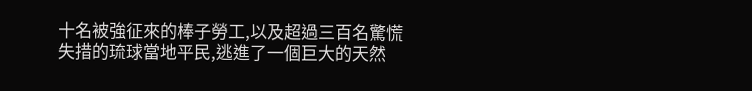十名被強征來的棒子勞工,以及超過三百名驚慌失措的琉球當地平民,逃進了一個巨大的天然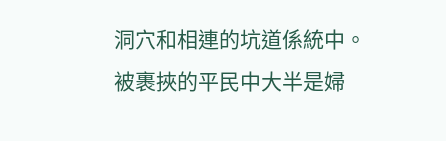洞穴和相連的坑道係統中。
被裹挾的平民中大半是婦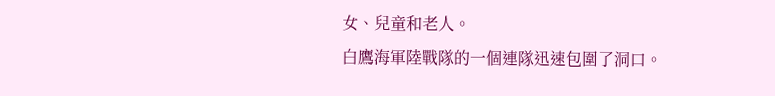女、兒童和老人。
白鷹海軍陸戰隊的一個連隊迅速包圍了洞口。